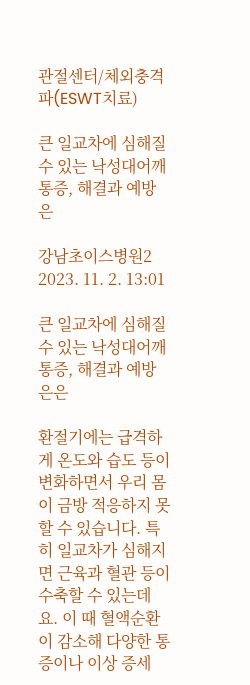관절센터/체외충격파(ESWT치료)

큰 일교차에 심해질 수 있는 낙성대어깨통증, 해결과 예방은

강남초이스병원2 2023. 11. 2. 13:01

큰 일교차에 심해질 수 있는 낙성대어깨통증, 해결과 예방은은

환절기에는 급격하게 온도와 습도 등이 변화하면서 우리 몸이 금방 적응하지 못할 수 있습니다. 특히 일교차가 심해지면 근육과 혈관 등이 수축할 수 있는데요. 이 때 혈액순환이 감소해 다양한 통증이나 이상 증세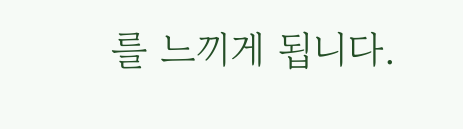를 느끼게 됩니다.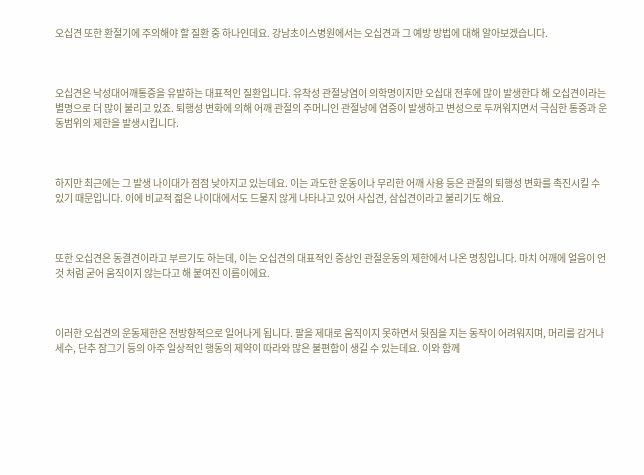오십견 또한 환절기에 주의해야 할 질환 중 하나인데요. 강남초이스병원에서는 오십견과 그 예방 방법에 대해 알아보겠습니다.



오십견은 낙성대어깨통증을 유발하는 대표적인 질환입니다. 유착성 관절낭염이 의학명이지만 오십대 전후에 많이 발생한다 해 오십견이라는 별명으로 더 많이 불리고 있죠. 퇴행성 변화에 의해 어깨 관절의 주머니인 관절낭에 염증이 발생하고 변성으로 두꺼워지면서 극심한 통증과 운동범위의 제한을 발생시킵니다.



하지만 최근에는 그 발생 나이대가 점점 낮아지고 있는데요. 이는 과도한 운동이나 무리한 어깨 사용 등은 관절의 퇴행성 변화를 촉진시킬 수 있기 때문입니다. 이에 비교적 젊은 나이대에서도 드물지 않게 나타나고 있어 사십견, 삼십견이라고 불리기도 해요.



또한 오십견은 동결견이라고 부르기도 하는데, 이는 오십견의 대표적인 증상인 관절운동의 제한에서 나온 명칭입니다. 마치 어깨에 얼음이 언 것 처럼 굳어 움직이지 않는다고 해 붙여진 이름이에요.



이러한 오십견의 운동제한은 전방향적으로 일어나게 됩니다. 팔을 제대로 움직이지 못하면서 뒷짐을 지는 동작이 어려워지며, 머리를 감거나 세수, 단추 잠그기 등의 아주 일상적인 행동의 제약이 따라와 많은 불편함이 생길 수 있는데요. 이와 함께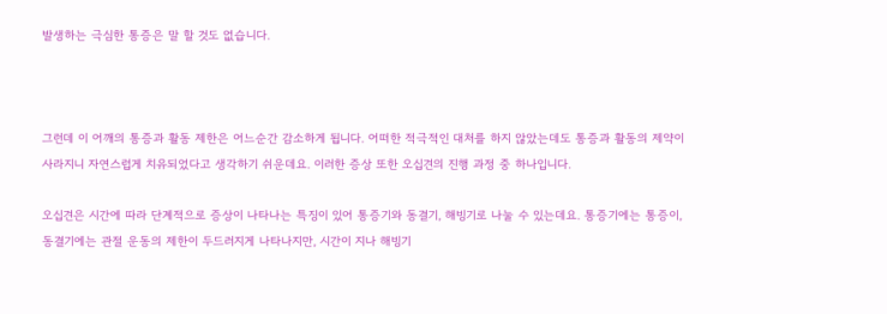발생하는 극심한 통증은 말 할 것도 없습니다.



그런데 이 어깨의 통증과 활동 제한은 어느순간 감소하게 됩니다. 어떠한 적극적인 대처를 하지 않았는데도 통증과 활동의 제약이 사라지니 자연스럽게 치유되었다고 생각하기 쉬운데요. 이러한 증상 또한 오십견의 진행 과정 중 하나입니다.

오십견은 시간에 따라 단계적으로 증상이 나타나는 특징이 있어 통증기와 동결기, 해빙기로 나눌 수 있는데요. 통증기에는 통증이, 동결기에는 관절 운동의 제한이 두드러지게 나타나지만, 시간이 지나 해빙기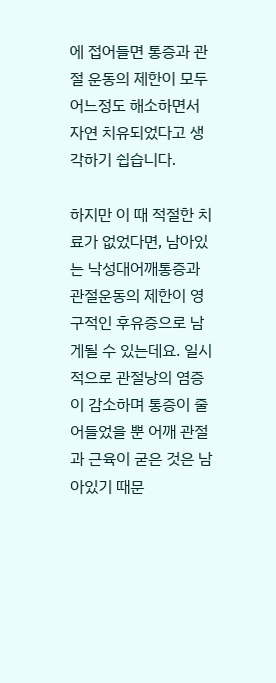에 접어들면 통증과 관절 운동의 제한이 모두 어느정도 해소하면서 자연 치유되었다고 생각하기 쉽습니다.

하지만 이 때 적절한 치료가 없었다면, 남아있는 낙성대어깨통증과 관절운동의 제한이 영구적인 후유증으로 남게될 수 있는데요. 일시적으로 관절낭의 염증이 감소하며 통증이 줄어들었을 뿐 어깨 관절과 근육이 굳은 것은 남아있기 때문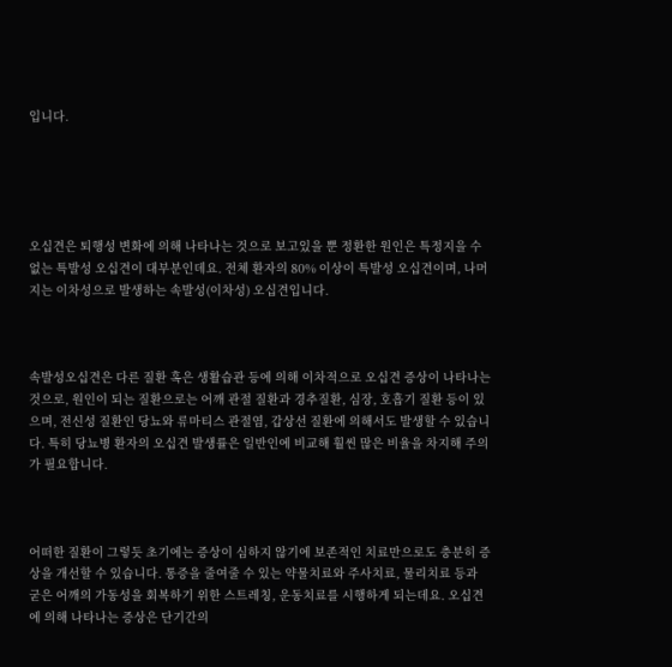입니다.





오십견은 퇴행성 변화에 의해 나타나는 것으로 보고있을 뿐 정환한 원인은 특정지을 수 없는 특발성 오십견이 대부분인데요. 전체 환자의 80% 이상이 특발성 오십견이며, 나머지는 이차성으로 발생하는 속발성(이차성) 오십견입니다.



속발성오십견은 다른 질환 혹은 생활습관 등에 의해 이차적으로 오십견 증상이 나타나는 것으로, 원인이 되는 질환으로는 어깨 관절 질환과 경추질환, 심장, 호흡기 질환 등이 있으며, 전신성 질환인 당뇨와 류마티스 관절염, 갑상선 질환에 의해서도 발생할 수 있습니다. 특히 당뇨병 환자의 오십견 발생률은 일반인에 비교해 훨씬 많은 비율을 차지해 주의가 필요합니다.



어떠한 질환이 그렇듯 초기에는 증상이 심하지 않기에 보존적인 치료만으로도 충분히 증상을 개선할 수 있습니다. 통증을 줄여줄 수 있는 약물치료와 주사치료, 물리치료 등과 굳은 어깨의 가동성을 회복하기 위한 스트레칭, 운동치료를 시행하게 되는데요. 오십견에 의해 나타나는 증상은 단기간의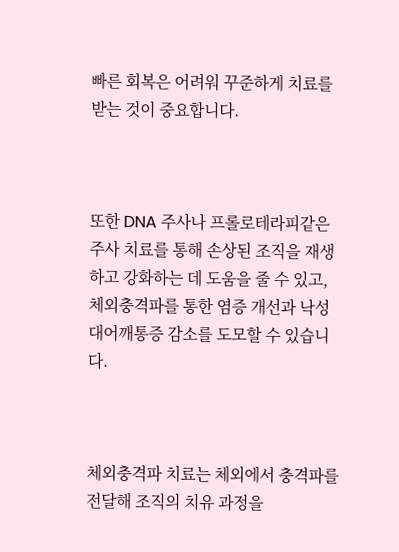빠른 회복은 어려워 꾸준하게 치료를 받는 것이 중요합니다.



또한 DNA 주사나 프롤로테라피같은 주사 치료를 통해 손상된 조직을 재생하고 강화하는 데 도움을 줄 수 있고, 체외충격파를 통한 염증 개선과 낙성대어깨통증 감소를 도모할 수 있습니다.



체외충격파 치료는 체외에서 충격파를 전달해 조직의 치유 과정을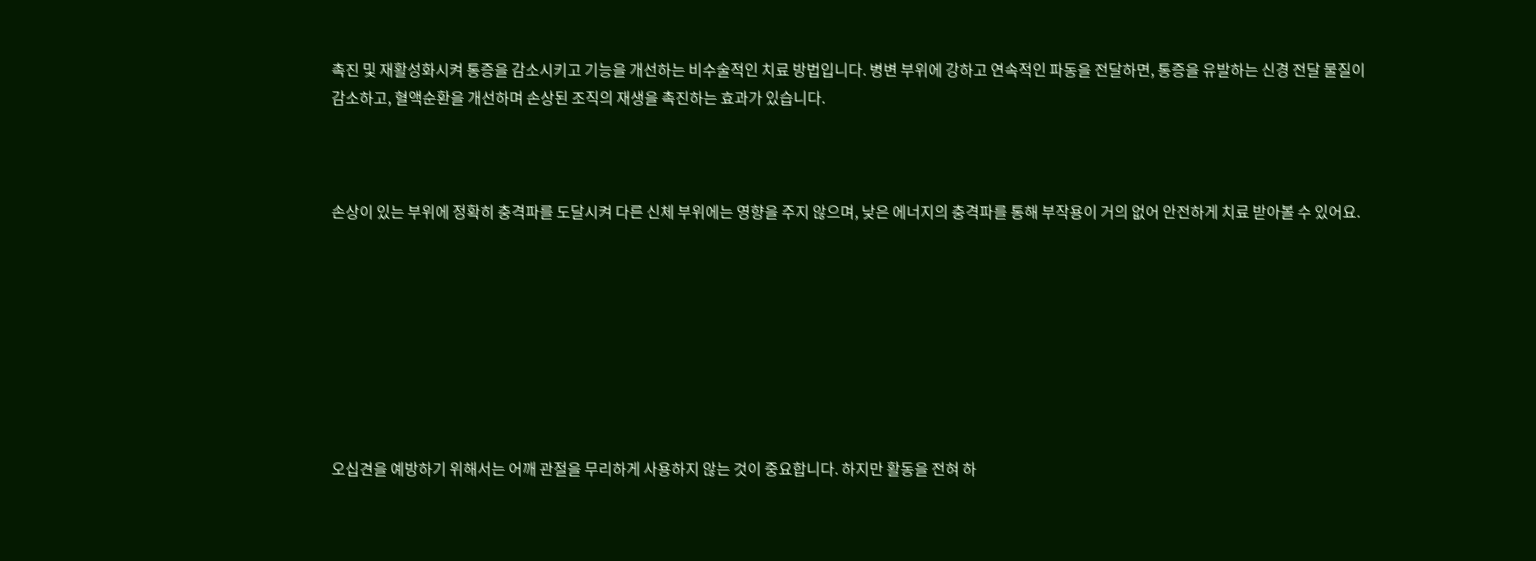촉진 및 재활성화시켜 통증을 감소시키고 기능을 개선하는 비수술적인 치료 방법입니다. 병변 부위에 강하고 연속적인 파동을 전달하면, 통증을 유발하는 신경 전달 물질이 감소하고, 혈액순환을 개선하며 손상된 조직의 재생을 촉진하는 효과가 있습니다.



손상이 있는 부위에 정확히 충격파를 도달시켜 다른 신체 부위에는 영향을 주지 않으며, 낮은 에너지의 충격파를 통해 부작용이 거의 없어 안전하게 치료 받아볼 수 있어요.








오십견을 예방하기 위해서는 어깨 관절을 무리하게 사용하지 않는 것이 중요합니다. 하지만 활동을 전혀 하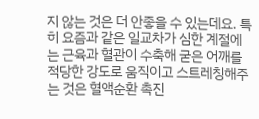지 않는 것은 더 안좋을 수 있는데요. 특히 요즘과 같은 일교차가 심한 계절에는 근육과 혈관이 수축해 굳은 어깨를 적당한 강도로 움직이고 스트레칭해주는 것은 혈액순환 촉진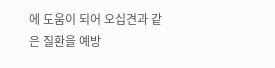에 도움이 되어 오십견과 같은 질환을 예방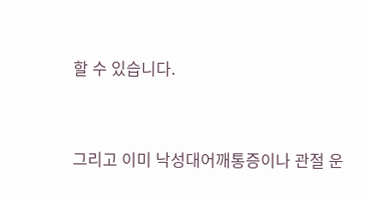할 수 있습니다.



그리고 이미 낙성대어깨통증이나 관절 운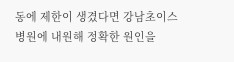동에 제한이 생겼다면 강남초이스병원에 내원해 정확한 원인을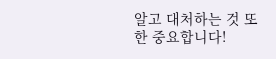알고 대처하는 것 또한 중요합니다!